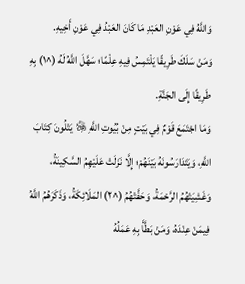وَاللَّهُ فِي عَوْنِ العَبْدِ مَا كَانَ العَبْدُ فِي عَوْنِ أَخِيهِ.
وَمَنْ سَلَكَ طَرِيقًا يَلْتَمِسُ فِيهِ عِلْمًا؛ سَهَّلَ اللَّهُ لَهُ (^١) بِهِ طَرِيقًا إِلَى الجَنَّةِ.
وَمَا اجْتَمَعَ قَوْمٌ فِي بَيْتٍ مِنْ بُيُوتِ اللَّهِ ﷿ يَتْلُونَ كِتَابَ اللَّهِ، وَيَتَدَارَسُونَهُ بَيْنَهُمْ؛ إِلَّا نَزَلَتْ عَلَيْهِمُ السَّكِينَةُ، وَغَشِيَتْهُمُ الرَّحْمَةُ، وَحَفَّتْهُمُ (^٢) المَلَائِكَةُ، وَذَكَرَهُمُ اللَّهُ فِيمَنْ عِنْدَهُ، وَمَنْ بَطَّأَ بِهِ عَمَلُهُ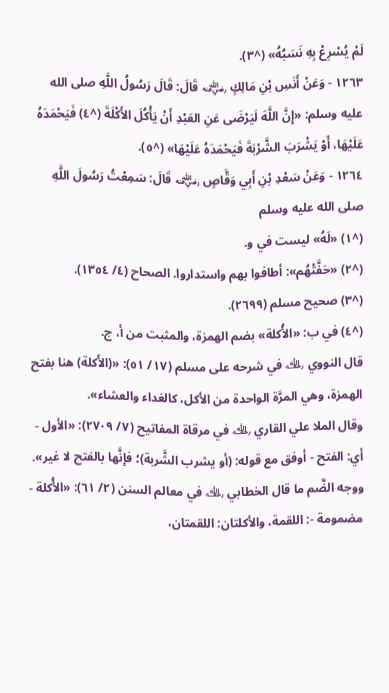لَمْ يُسْرِعْ بِهِ نَسَبُهُ» (^٣).
١٢٦٣ - وَعَنْ أَنَسِ بْنِ مَالِكٍ ﵁ قَالَ: قَالَ رَسُولُ اللَّهِ صلى الله عليه وسلم: «إِنَّ اللَّهَ لَيَرْضَى عَنِ العَبْدِ أَنْ يَأْكُلَ الأَكْلَةَ (^٤) فَيَحْمَدَهُ عَلَيْهَا، أَوْ يَشْرَبَ الشَّرْبَةَ فَيَحْمَدَهُ عَلَيْهَا» (^٥).
١٢٦٤ - وَعَنْ سَعْدِ بْنِ أَبِي وَقَّاصٍ ﵁ قَالَ: سَمِعْتُ رَسُولَ اللَّهِ صلى الله عليه وسلم
(^١) «لَهُ» ليست في و.
(^٢) «حَفَّتْهُم»: أطافوا بهم واستداروا. الصحاح (٤/ ١٣٥٤).
(^٣) صحيح مسلم (٢٦٩٩).
(^٤) في ب: «الأُكلة» بضم الهمزة، والمثبت من أ، ج.
قال النووي ﵀ في شرحه على مسلم (١٧/ ٥١): «(الأَكلة) هنا بفتح الهمزة، وهي المرَّة الواحدة من الأكل، كالغداء والعشاء».
وقال الملا علي القاري ﵀ في مرقاة المفاتيح (٧/ ٢٧٠٩): «الأول - أي: الفتح - أوفق مع قوله: (أو يشرب الشَّربة)؛ فإنَّها بالفتح لا غير».
ووجه الضَّم ما قال الخطابي ﵀ في معالم السنن (٢/ ٦١): «الأُكلة - مضمومة -: اللقمة، والأكلتان: اللقمتان،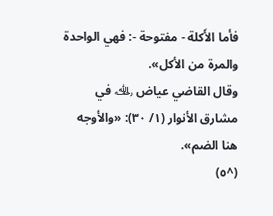فأما الأَكلة - مفتوحة -: فهي الواحدة والمرة من الأكل».
وقال القاضي عياض ﵀ في مشارق الأنوار (١/ ٣٠): «والأوجه هنا الضم».
(^٥)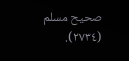صحيح مسلم (٢٧٣٤).